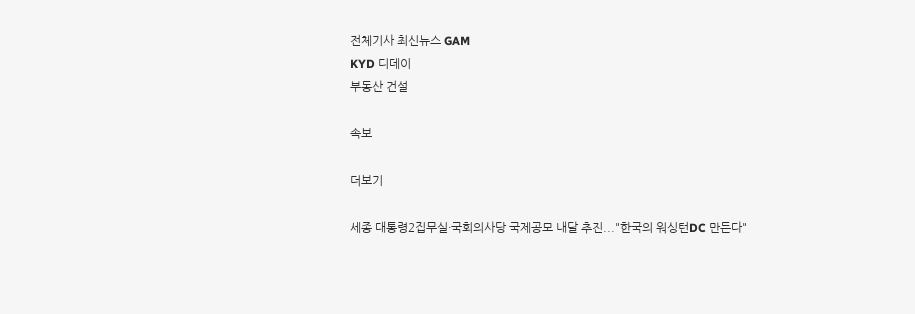전체기사 최신뉴스 GAM
KYD 디데이
부동산 건설

속보

더보기

세종 대통령2집무실·국회의사당 국제공모 내달 추진..."한국의 워싱턴DC 만든다"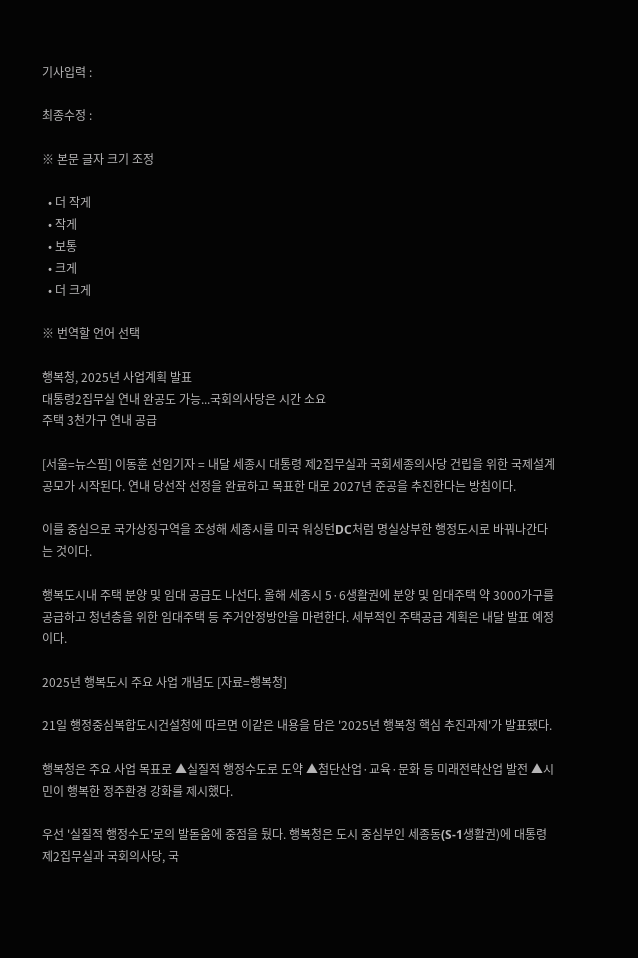기사입력 :

최종수정 :

※ 본문 글자 크기 조정

  • 더 작게
  • 작게
  • 보통
  • 크게
  • 더 크게

※ 번역할 언어 선택

행복청, 2025년 사업계획 발표
대통령2집무실 연내 완공도 가능...국회의사당은 시간 소요
주택 3천가구 연내 공급

[서울=뉴스핌] 이동훈 선임기자 = 내달 세종시 대통령 제2집무실과 국회세종의사당 건립을 위한 국제설계공모가 시작된다. 연내 당선작 선정을 완료하고 목표한 대로 2027년 준공을 추진한다는 방침이다.

이를 중심으로 국가상징구역을 조성해 세종시를 미국 워싱턴DC처럼 명실상부한 행정도시로 바꿔나간다는 것이다.

행복도시내 주택 분양 및 임대 공급도 나선다. 올해 세종시 5·6생활권에 분양 및 임대주택 약 3000가구를 공급하고 청년층을 위한 임대주택 등 주거안정방안을 마련한다. 세부적인 주택공급 계획은 내달 발표 예정이다.

2025년 행복도시 주요 사업 개념도 [자료=행복청]

21일 행정중심복합도시건설청에 따르면 이같은 내용을 담은 '2025년 행복청 핵심 추진과제'가 발표됐다.

행복청은 주요 사업 목표로 ▲실질적 행정수도로 도약 ▲첨단산업·교육·문화 등 미래전략산업 발전 ▲시민이 행복한 정주환경 강화를 제시했다.

우선 '실질적 행정수도'로의 발돋움에 중점을 뒀다. 행복청은 도시 중심부인 세종동(S-1생활권)에 대통령 제2집무실과 국회의사당, 국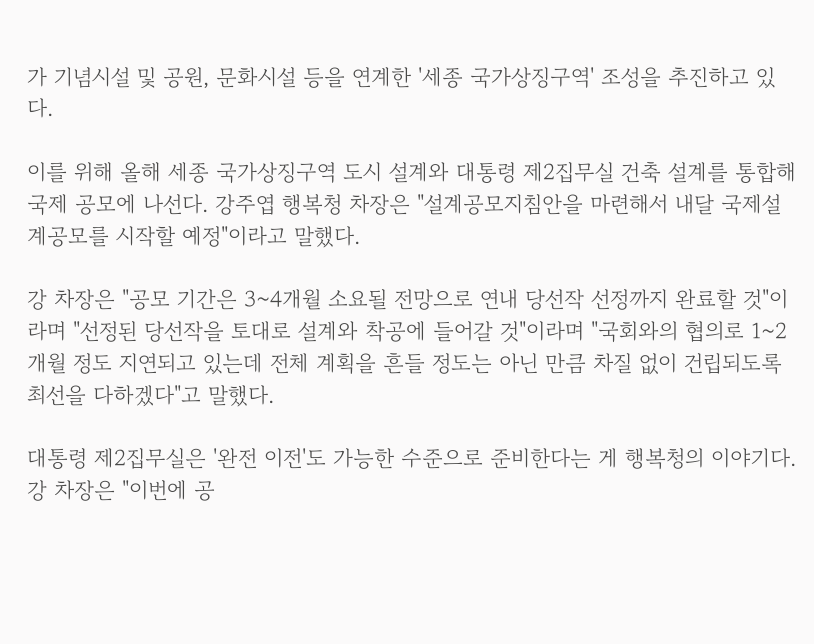가 기념시설 및 공원, 문화시설 등을 연계한 '세종 국가상징구역' 조성을 추진하고 있다.

이를 위해 올해 세종 국가상징구역 도시 설계와 대통령 제2집무실 건축 설계를 통합해 국제 공모에 나선다. 강주엽 행복청 차장은 "설계공모지침안을 마련해서 내달 국제설계공모를 시작할 예정"이라고 말했다.

강 차장은 "공모 기간은 3~4개월 소요될 전망으로 연내 당선작 선정까지 완료할 것"이라며 "선정된 당선작을 토대로 설계와 착공에 들어갈 것"이라며 "국회와의 협의로 1~2개월 정도 지연되고 있는데 전체 계획을 흔들 정도는 아닌 만큼 차질 없이 건립되도록 최선을 다하겠다"고 말했다.

대통령 제2집무실은 '완전 이전'도 가능한 수준으로 준비한다는 게 행복청의 이야기다. 강 차장은 "이번에 공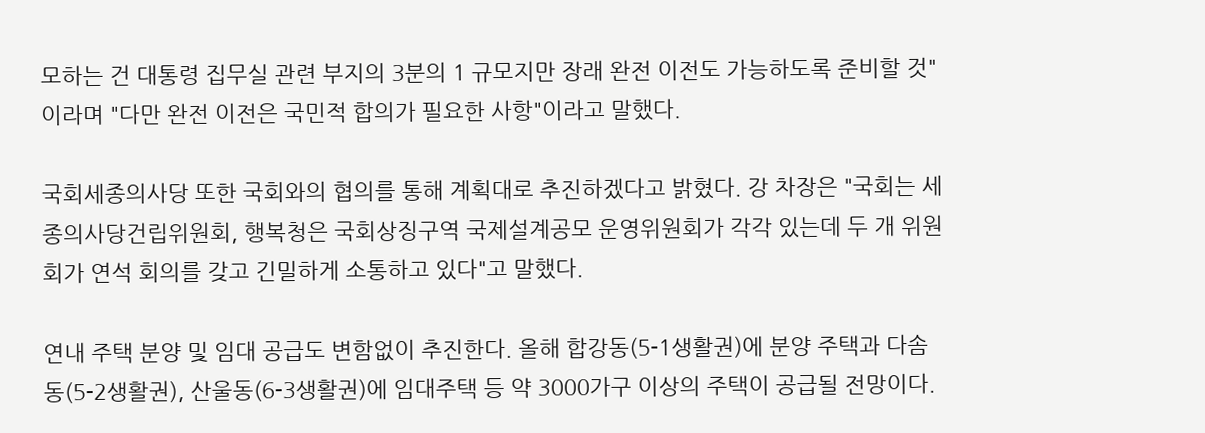모하는 건 대통령 집무실 관련 부지의 3분의 1 규모지만 장래 완전 이전도 가능하도록 준비할 것"이라며 "다만 완전 이전은 국민적 합의가 필요한 사항"이라고 말했다.

국회세종의사당 또한 국회와의 협의를 통해 계획대로 추진하겠다고 밝혔다. 강 차장은 "국회는 세종의사당건립위원회, 행복청은 국회상징구역 국제설계공모 운영위원회가 각각 있는데 두 개 위원회가 연석 회의를 갖고 긴밀하게 소통하고 있다"고 말했다.

연내 주택 분양 및 임대 공급도 변함없이 추진한다. 올해 합강동(5-1생활권)에 분양 주택과 다솜동(5-2생활권), 산울동(6-3생활권)에 임대주택 등 약 3000가구 이상의 주택이 공급될 전망이다.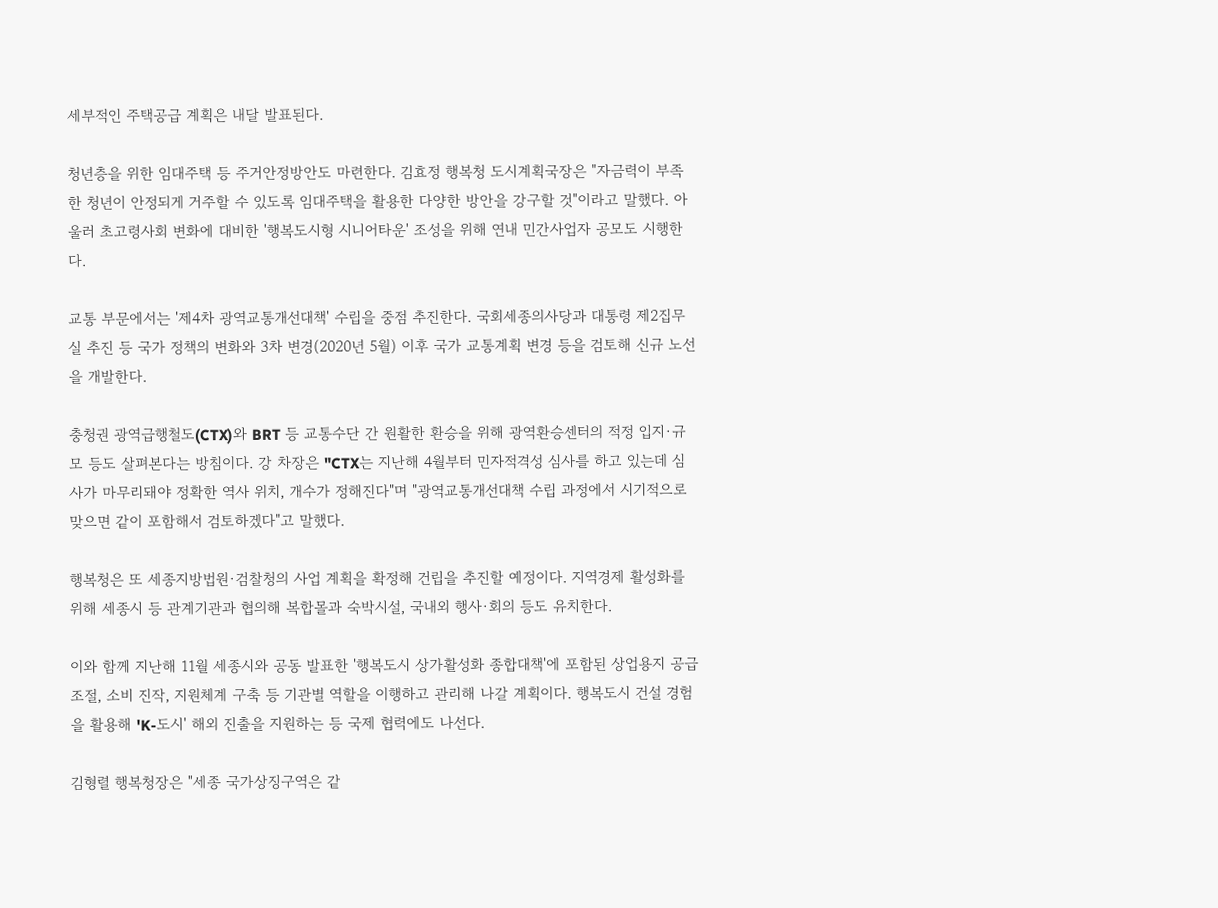세부적인 주택공급 계획은 내달 발표된다.

청년층을 위한 임대주택 등 주거안정방안도 마련한다. 김효정 행복청 도시계획국장은 "자금력이 부족한 청년이 안정되게 거주할 수 있도록 임대주택을 활용한 다양한 방안을 강구할 것"이라고 말했다. 아울러 초고령사회 변화에 대비한 '행복도시형 시니어타운' 조성을 위해 연내 민간사업자 공모도 시행한다.

교통 부문에서는 '제4차 광역교통개선대책' 수립을 중점 추진한다. 국회세종의사당과 대통령 제2집무실 추진 등 국가 정책의 변화와 3차 변경(2020년 5월) 이후 국가 교통계획 변경 등을 검토해 신규 노선을 개발한다.

충청권 광역급행철도(CTX)와 BRT 등 교통수단 간 원활한 환승을 위해 광역환승센터의 적정 입지·규모 등도 살펴본다는 방침이다. 강 차장은 "CTX는 지난해 4월부터 민자적격성 심사를 하고 있는데 심사가 마무리돼야 정확한 역사 위치, 개수가 정해진다"며 "광역교통개선대책 수립 과정에서 시기적으로 맞으면 같이 포함해서 검토하겠다"고 말했다.

행복청은 또 세종지방법원·검찰청의 사업 계획을 확정해 건립을 추진할 예정이다. 지역경제 활성화를 위해 세종시 등 관계기관과 협의해 복합몰과 숙박시설, 국내외 행사·회의 등도 유치한다.

이와 함께 지난해 11월 세종시와 공동 발표한 '행복도시 상가활성화 종합대책'에 포함된 상업용지 공급 조절, 소비 진작, 지원체계 구축 등 기관별 역할을 이행하고 관리해 나갈 계획이다. 행복도시 건설 경험을 활용해 'K-도시' 해외 진출을 지원하는 등 국제 협력에도 나선다.

김형렬 행복청장은 "세종 국가상징구역은 같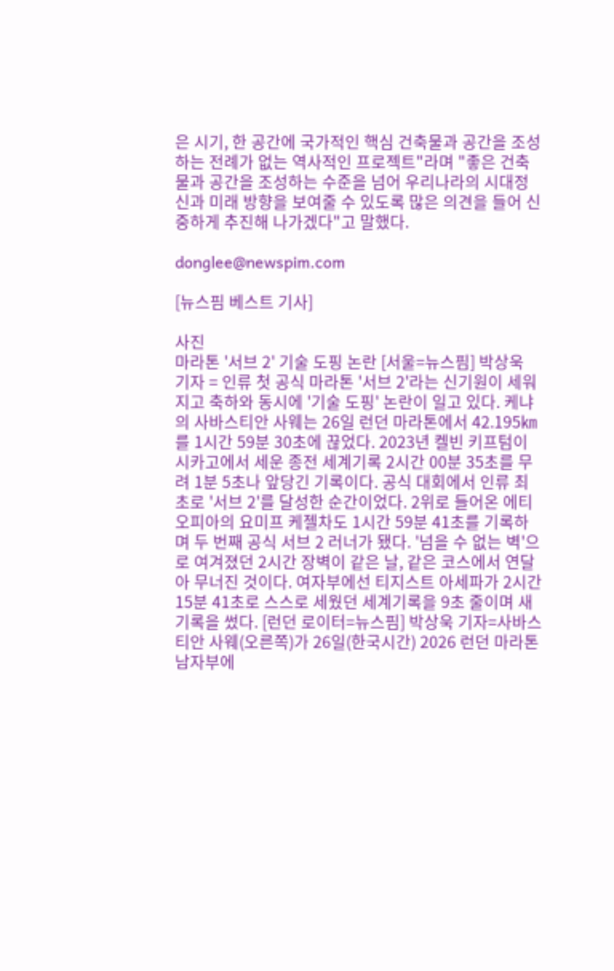은 시기, 한 공간에 국가적인 핵심 건축물과 공간을 조성하는 전례가 없는 역사적인 프로젝트"라며 "좋은 건축물과 공간을 조성하는 수준을 넘어 우리나라의 시대정신과 미래 방향을 보여줄 수 있도록 많은 의견을 들어 신중하게 추진해 나가겠다"고 말했다.

donglee@newspim.com

[뉴스핌 베스트 기사]

사진
마라톤 '서브 2' 기술 도핑 논란 [서울=뉴스핌] 박상욱 기자 = 인류 첫 공식 마라톤 '서브 2'라는 신기원이 세워지고 축하와 동시에 '기술 도핑' 논란이 일고 있다. 케냐의 사바스티안 사웨는 26일 런던 마라톤에서 42.195㎞를 1시간 59분 30초에 끊었다. 2023년 켈빈 키프텀이 시카고에서 세운 종전 세계기록 2시간 00분 35초를 무려 1분 5초나 앞당긴 기록이다. 공식 대회에서 인류 최초로 '서브 2'를 달성한 순간이었다. 2위로 들어온 에티오피아의 요미프 케젤차도 1시간 59분 41초를 기록하며 두 번째 공식 서브 2 러너가 됐다. '넘을 수 없는 벽'으로 여겨졌던 2시간 장벽이 같은 날, 같은 코스에서 연달아 무너진 것이다. 여자부에선 티지스트 아세파가 2시간 15분 41초로 스스로 세웠던 세계기록을 9초 줄이며 새 기록을 썼다. [런던 로이터=뉴스핌] 박상욱 기자=사바스티안 사웨(오른쪽)가 26일(한국시간) 2026 런던 마라톤 남자부에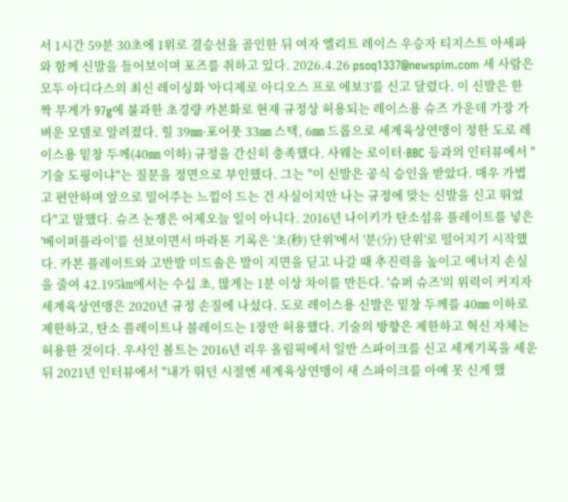서 1시간 59분 30초에 1위로 결승선을 골인한 뒤 여자 엘리트 레이스 우승자 티지스트 아세파와 함께 신발을 들어보이며 포즈를 취하고 있다. 2026.4.26 psoq1337@newspim.com 세 사람은 모두 아디다스의 최신 레이싱화 '아디제로 아디오스 프로 에보3'를 신고 달렸다. 이 신발은 한 짝 무게가 97g에 불과한 초경량 카본화로 현재 규정상 허용되는 레이스용 슈즈 가운데 가장 가벼운 모델로 알려졌다. 힐 39㎜·포어풋 33㎜ 스택, 6㎜ 드롭으로 세계육상연맹이 정한 도로 레이스용 밑창 두께(40㎜ 이하) 규정을 간신히 충족했다. 사웨는 로이터·BBC 등과의 인터뷰에서 "기술 도핑이냐"는 질문을 정면으로 부인했다. 그는 "이 신발은 공식 승인을 받았다. 매우 가볍고 편안하며 앞으로 밀어주는 느낌이 드는 건 사실이지만 나는 규정에 맞는 신발을 신고 뛰었다"고 말했다. 슈즈 논쟁은 어제오늘 일이 아니다. 2016년 나이키가 탄소섬유 플레이트를 넣은 '베이퍼플라이'를 선보이면서 마라톤 기록은 '초(秒) 단위'에서 '분(分) 단위'로 떨어지기 시작했다. 카본 플레이트와 고반발 미드솔은 발이 지면을 딛고 나갈 때 추진력을 높이고 에너지 손실을 줄여 42.195㎞에서는 수십 초, 많게는 1분 이상 차이를 만든다. '슈퍼 슈즈'의 위력이 커지자 세계육상연맹은 2020년 규정 손질에 나섰다. 도로 레이스용 신발은 밑창 두께를 40㎜ 이하로 제한하고, 탄소 플레이트나 블레이드는 1장만 허용했다. 기술의 방향은 제한하고 혁신 자체는 허용한 것이다. 우사인 볼트는 2016년 리우 올림픽에서 일반 스파이크를 신고 세계기록을 세운 뒤 2021년 인터뷰에서 "내가 뛰던 시절엔 세계육상연맹이 새 스파이크를 아예 못 신게 했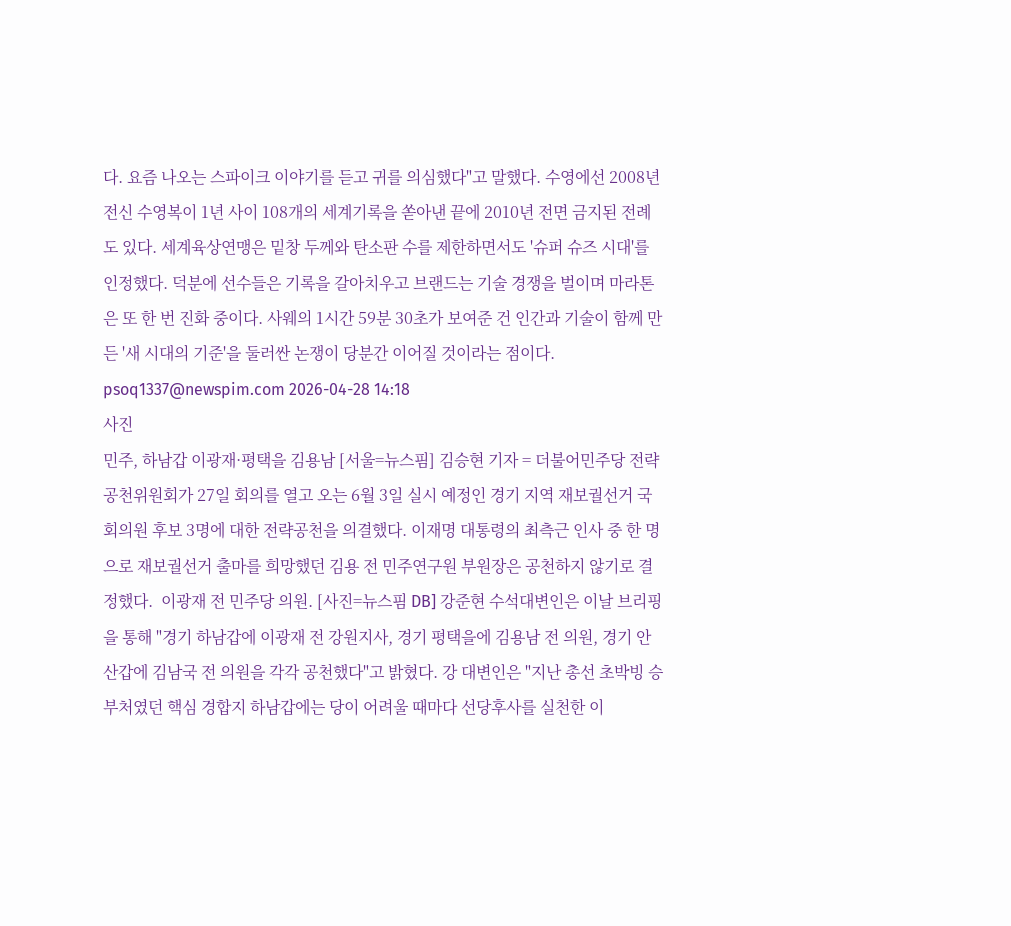다. 요즘 나오는 스파이크 이야기를 듣고 귀를 의심했다"고 말했다. 수영에선 2008년 전신 수영복이 1년 사이 108개의 세계기록을 쏟아낸 끝에 2010년 전면 금지된 전례도 있다. 세계육상연맹은 밑창 두께와 탄소판 수를 제한하면서도 '슈퍼 슈즈 시대'를 인정했다. 덕분에 선수들은 기록을 갈아치우고 브랜드는 기술 경쟁을 벌이며 마라톤은 또 한 번 진화 중이다. 사웨의 1시간 59분 30초가 보여준 건 인간과 기술이 함께 만든 '새 시대의 기준'을 둘러싼 논쟁이 당분간 이어질 것이라는 점이다. psoq1337@newspim.com 2026-04-28 14:18
사진
민주, 하남갑 이광재·평택을 김용남 [서울=뉴스핌] 김승현 기자 = 더불어민주당 전략공천위원회가 27일 회의를 열고 오는 6월 3일 실시 예정인 경기 지역 재보궐선거 국회의원 후보 3명에 대한 전략공천을 의결했다. 이재명 대통령의 최측근 인사 중 한 명으로 재보궐선거 출마를 희망했던 김용 전 민주연구원 부원장은 공천하지 않기로 결정했다.  이광재 전 민주당 의원. [사진=뉴스핌 DB] 강준현 수석대변인은 이날 브리핑을 통해 "경기 하남갑에 이광재 전 강원지사, 경기 평택을에 김용남 전 의원, 경기 안산갑에 김남국 전 의원을 각각 공천했다"고 밝혔다. 강 대변인은 "지난 총선 초박빙 승부처였던 핵심 경합지 하남갑에는 당이 어려울 때마다 선당후사를 실천한 이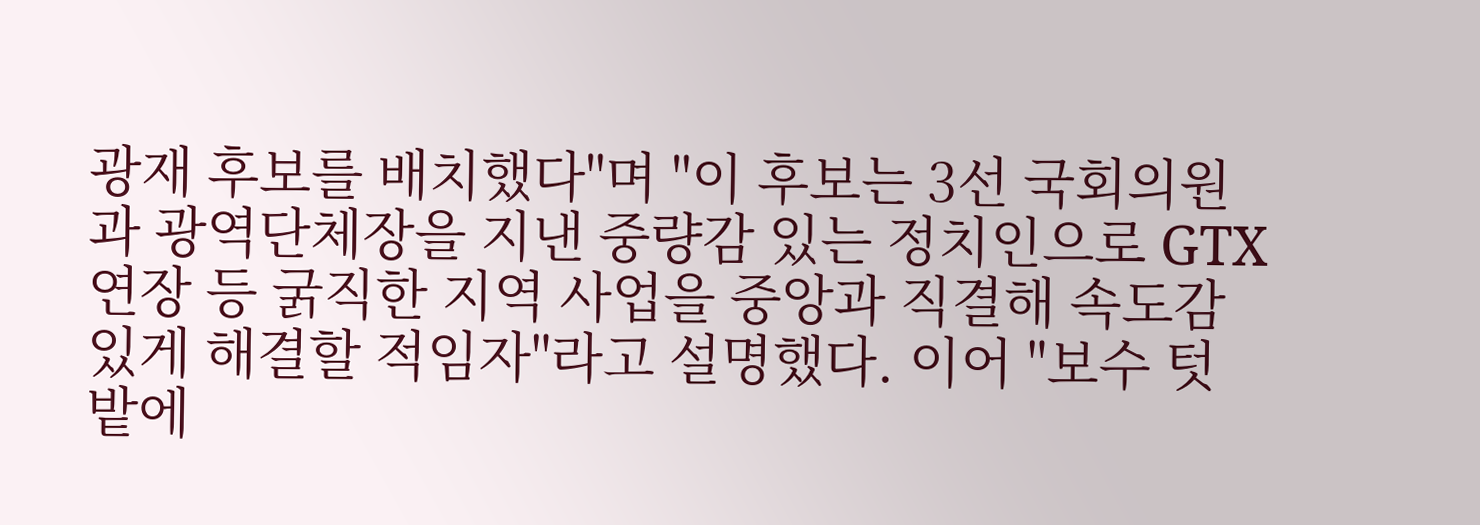광재 후보를 배치했다"며 "이 후보는 3선 국회의원과 광역단체장을 지낸 중량감 있는 정치인으로 GTX 연장 등 굵직한 지역 사업을 중앙과 직결해 속도감있게 해결할 적임자"라고 설명했다. 이어 "보수 텃밭에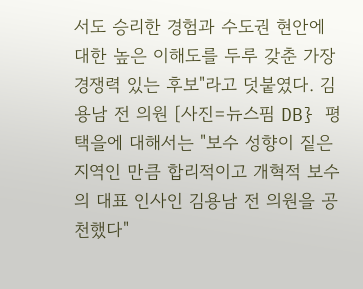서도 승리한 경험과 수도권 현안에 대한 높은 이해도를 두루 갖춘 가장 경쟁력 있는 후보"라고 덧붙였다. 김용남 전 의원 [사진=뉴스핌 DB} 평택을에 대해서는 "보수 성향이 짙은 지역인 만큼 합리적이고 개혁적 보수의 대표 인사인 김용남 전 의원을 공천했다"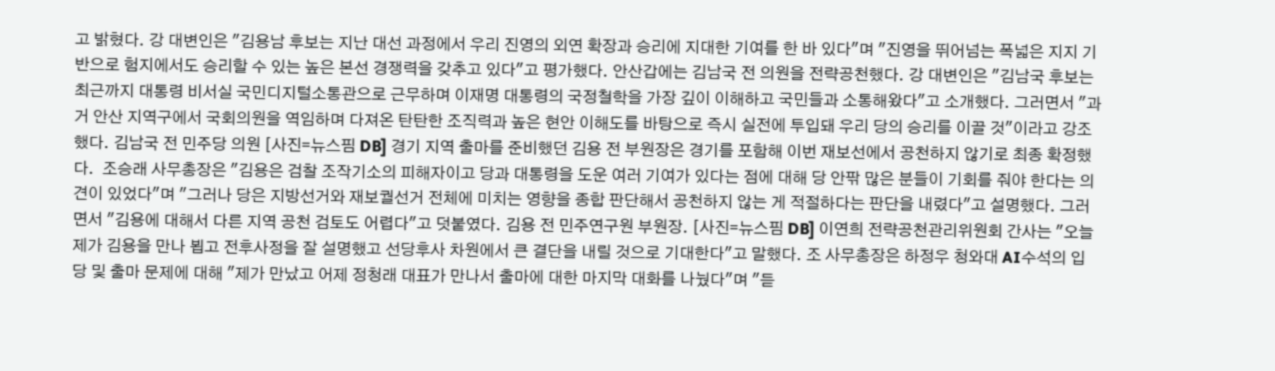고 밝혔다. 강 대변인은 "김용남 후보는 지난 대선 과정에서 우리 진영의 외연 확장과 승리에 지대한 기여를 한 바 있다"며 "진영을 뛰어넘는 폭넓은 지지 기반으로 험지에서도 승리할 수 있는 높은 본선 경쟁력을 갖추고 있다"고 평가했다. 안산갑에는 김남국 전 의원을 전략공천했다. 강 대변인은 "김남국 후보는 최근까지 대통령 비서실 국민디지털소통관으로 근무하며 이재명 대통령의 국정철학을 가장 깊이 이해하고 국민들과 소통해왔다"고 소개했다. 그러면서 "과거 안산 지역구에서 국회의원을 역임하며 다져온 탄탄한 조직력과 높은 현안 이해도를 바탕으로 즉시 실전에 투입돼 우리 당의 승리를 이끌 것"이라고 강조했다. 김남국 전 민주당 의원 [사진=뉴스핌 DB] 경기 지역 출마를 준비했던 김용 전 부원장은 경기를 포함해 이번 재보선에서 공천하지 않기로 최종 확정했다.  조승래 사무총장은 "김용은 검찰 조작기소의 피해자이고 당과 대통령을 도운 여러 기여가 있다는 점에 대해 당 안팎 많은 분들이 기회를 줘야 한다는 의견이 있었다"며 "그러나 당은 지방선거와 재보궐선거 전체에 미치는 영향을 종합 판단해서 공천하지 않는 게 적절하다는 판단을 내렸다"고 설명했다. 그러면서 "김용에 대해서 다른 지역 공천 검토도 어렵다"고 덧붙였다. 김용 전 민주연구원 부원장. [사진=뉴스핌 DB] 이연희 전략공천관리위원회 간사는 "오늘 제가 김용을 만나 뵙고 전후사정을 잘 설명했고 선당후사 차원에서 큰 결단을 내릴 것으로 기대한다"고 말했다. 조 사무총장은 하정우 청와대 AI수석의 입당 및 출마 문제에 대해 "제가 만났고 어제 정청래 대표가 만나서 출마에 대한 마지막 대화를 나눴다"며 "듣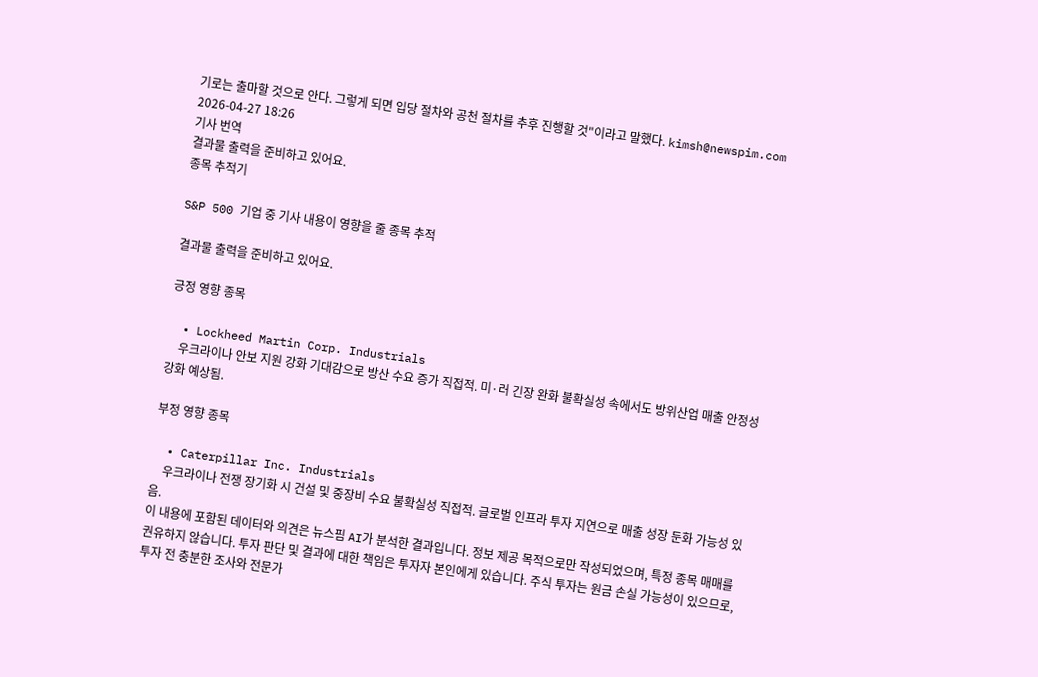기로는 출마할 것으로 안다. 그렇게 되면 입당 절차와 공천 절차를 추후 진행할 것"이라고 말했다. kimsh@newspim.com 2026-04-27 18:26
기사 번역
결과물 출력을 준비하고 있어요.
종목 추적기

S&P 500 기업 중 기사 내용이 영향을 줄 종목 추적

결과물 출력을 준비하고 있어요.

긍정 영향 종목

  • Lockheed Martin Corp. Industrials
    우크라이나 안보 지원 강화 기대감으로 방산 수요 증가 직접적. 미·러 긴장 완화 불확실성 속에서도 방위산업 매출 안정성 강화 예상됨.

부정 영향 종목

  • Caterpillar Inc. Industrials
    우크라이나 전쟁 장기화 시 건설 및 중장비 수요 불확실성 직접적. 글로벌 인프라 투자 지연으로 매출 성장 둔화 가능성 있음.
이 내용에 포함된 데이터와 의견은 뉴스핌 AI가 분석한 결과입니다. 정보 제공 목적으로만 작성되었으며, 특정 종목 매매를 권유하지 않습니다. 투자 판단 및 결과에 대한 책임은 투자자 본인에게 있습니다. 주식 투자는 원금 손실 가능성이 있으므로, 투자 전 충분한 조사와 전문가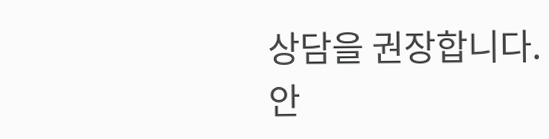상담을 권장합니다.
안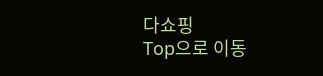다쇼핑
Top으로 이동